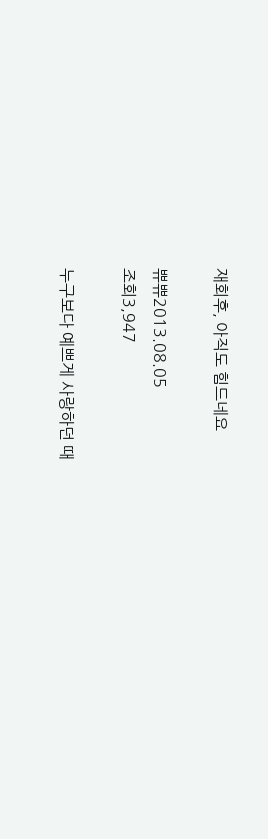재회후, 아직도 힘드네요

쀼쀼2013.08.05
조회3,947

누구보다 예쁘게 사랑하던 때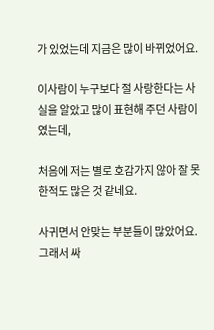가 있었는데 지금은 많이 바뀌었어요.

이사람이 누구보다 절 사랑한다는 사실을 알았고 많이 표현해 주던 사람이였는데,

처음에 저는 별로 호감가지 않아 잘 못한적도 많은 것 같네요.

사귀면서 안맞는 부분들이 많았어요. 그래서 싸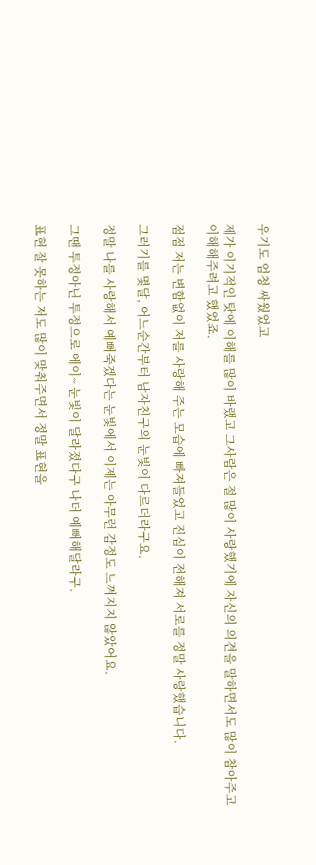우기도 엄청 싸웠었고

제가 이기적인 탓에 이해를 많이 바랬고 그사람은 절 많이 사랑했기에 자신의 의견을 말하면서도 많이 참아주고 이해해주려고 했었죠.

점점 저는 변함없이 저를 사랑해 주는 모습에 빠져들었고 진심이 전해져 서로를 정말 사랑했습니다.

그러기를 몇달, 어느순간부터 남자친구의 눈빛이 다르더라구요.

정말 나를 사랑해서 예뻐죽겠다는 눈빛에서 이제는 아무런 감정도 느껴지지 않았어요.

그땐 투정아닌 투정으로 에이~ 눈빛이 달라졌다구 나더 예뻐해달라구.

표현 잘 못하는 저도 많이 맞춰주면서 정말 표현을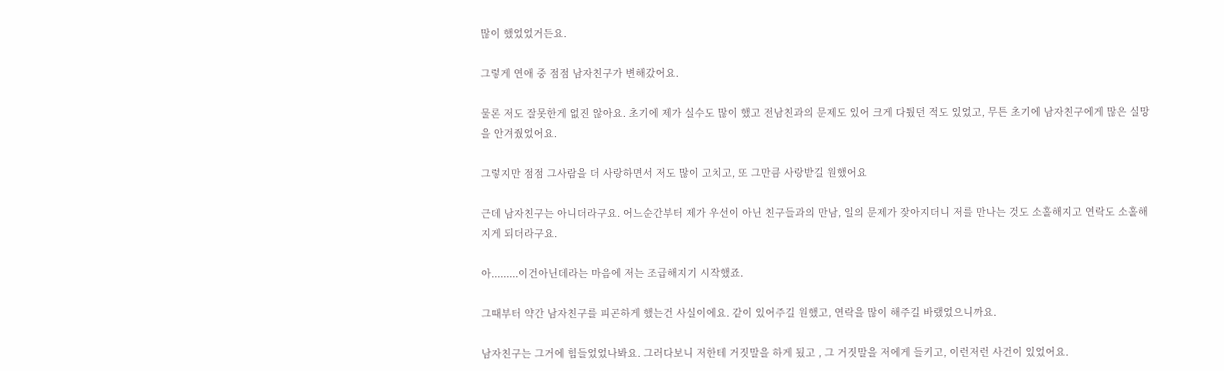많이 했었었거든요.

그렇게 연애 중 점점 남자친구가 변해갔어요.

물론 저도 잘못한게 없진 않아요. 초기에 제가 실수도 많이 했고 전남친과의 문제도 있어 크게 다퉜던 적도 있었고, 무튼 초기에 남자친구에게 많은 실망을 안겨줬었어요.

그렇지만 점점 그사람을 더 사랑하면서 저도 많이 고치고, 또 그만큼 사랑받길 원했어요

근데 남자친구는 아니더라구요. 어느순간부터 제가 우선이 아닌 친구들과의 만남, 일의 문제가 잦아지더니 저를 만나는 것도 소홀해지고 연락도 소홀해 지게 되더라구요.

아.........이건아닌데라는 마음에 저는 조급해지기 시작했죠.

그때부터 약간 남자친구를 피곤하게 했는건 사실이에요. 같이 있어주길 원했고, 연락을 많이 해주길 바랬었으니까요.

남자친구는 그거에 힘들었었나봐요. 그러다보니 저한테 거짓말을 하게 됬고 , 그 거짓말을 저에게 들키고, 이런저런 사건이 있었어요.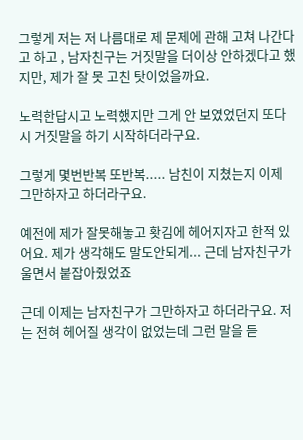그렇게 저는 저 나름대로 제 문제에 관해 고쳐 나간다고 하고 , 남자친구는 거짓말을 더이상 안하겠다고 했지만, 제가 잘 못 고친 탓이었을까요.

노력한답시고 노력했지만 그게 안 보였었던지 또다시 거짓말을 하기 시작하더라구요.

그렇게 몇번반복 또반복..... 남친이 지쳤는지 이제 그만하자고 하더라구요.

예전에 제가 잘못해놓고 홧김에 헤어지자고 한적 있어요. 제가 생각해도 말도안되게... 근데 남자친구가 울면서 붙잡아줬었죠

근데 이제는 남자친구가 그만하자고 하더라구요. 저는 전혀 헤어질 생각이 없었는데 그런 말을 듣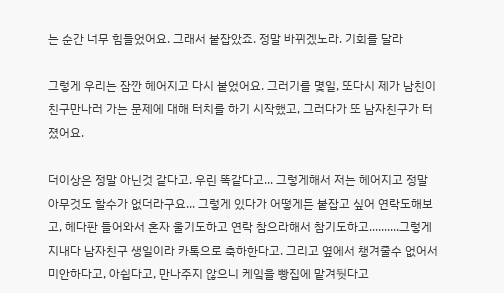는 순간 너무 힘들었어요. 그래서 붙잡았죠. 정말 바뀌겠노라. 기회를 달라

그렇게 우리는 잠깐 헤어지고 다시 붙었어요. 그러기를 몇일, 또다시 제가 남친이 친구만나러 가는 문제에 대해 터치를 하기 시작했고, 그러다가 또 남자친구가 터졌어요.

더이상은 정말 아닌것 같다고. 우린 똑같다고... 그렇게해서 저는 헤어지고 정말 아무것도 할수가 없더라구요... 그렇게 있다가 어떻게든 붙잡고 싶어 연락도해보고, 헤다판 들어와서 혼자 울기도하고 연락 참으라해서 참기도하고..........그렇게 지내다 남자친구 생일이라 카톡으로 축하한다고. 그리고 옆에서 챙겨줄수 없어서 미안하다고, 아쉽다고, 만나주지 않으니 케잌을 빵집에 맡겨둿다고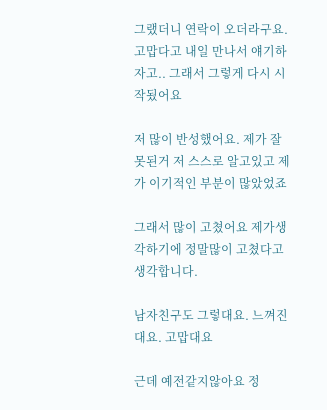그랬더니 연락이 오더라구요. 고맙다고 내일 만나서 얘기하자고.. 그래서 그렇게 다시 시작됬어요

저 많이 반성했어요. 제가 잘못된거 저 스스로 알고있고 제가 이기적인 부분이 많았었죠

그래서 많이 고쳤어요 제가생각하기에 정말많이 고쳤다고 생각합니다.

남자친구도 그렇대요. 느껴진대요. 고맙대요

근데 예전같지않아요 정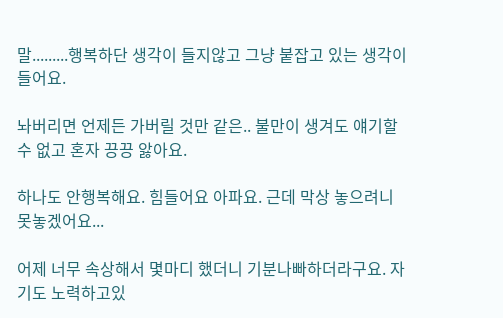말.........행복하단 생각이 들지않고 그냥 붙잡고 있는 생각이 들어요.

놔버리면 언제든 가버릴 것만 같은.. 불만이 생겨도 얘기할수 없고 혼자 끙끙 앓아요.

하나도 안행복해요. 힘들어요 아파요. 근데 막상 놓으려니 못놓겠어요...

어제 너무 속상해서 몇마디 했더니 기분나빠하더라구요. 자기도 노력하고있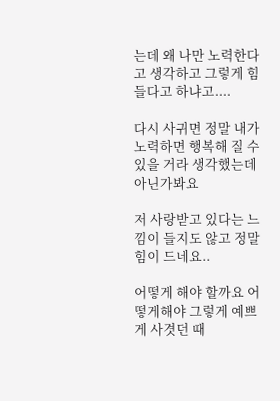는데 왜 나만 노력한다고 생각하고 그렇게 힘들다고 하냐고....

다시 사귀면 정말 내가 노력하면 행복해 질 수 있을 거라 생각했는데 아닌가봐요

저 사랑받고 있다는 느낌이 들지도 않고 정말 힘이 드네요..

어떻게 해야 할까요 어떻게해야 그렇게 예쁘게 사겻던 때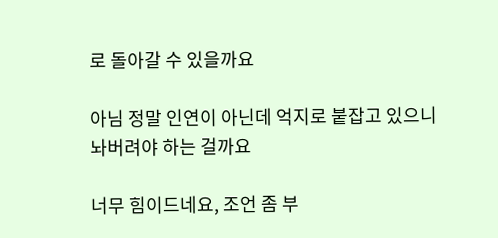로 돌아갈 수 있을까요

아님 정말 인연이 아닌데 억지로 붙잡고 있으니 놔버려야 하는 걸까요

너무 힘이드네요, 조언 좀 부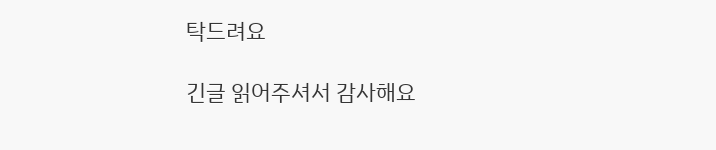탁드려요

긴글 읽어주셔서 감사해요